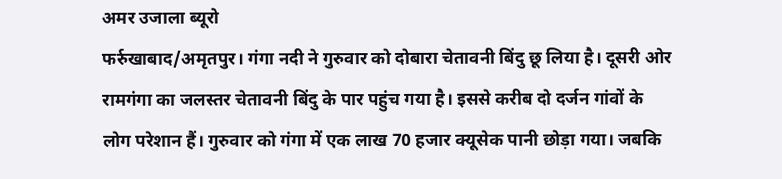अमर उजाला ब्यूरो
फर्रुखाबाद/अमृतपुर। गंगा नदी ने गुरुवार को दोबारा चेतावनी बिंदु छू लिया है। दूसरी ओर रामगंगा का जलस्तर चेतावनी बिंदु के पार पहुंच गया है। इससे करीब दो दर्जन गांवों के लोग परेशान हैं। गुरुवार को गंगा में एक लाख 70 हजार क्यूसेक पानी छोड़ा गया। जबकि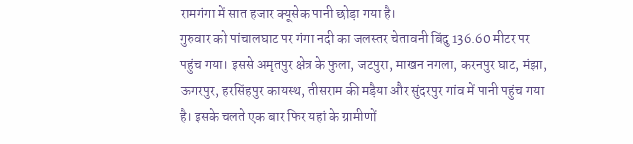रामगंगा में सात हजार क्यूसेक पानी छोड़ा गया है।
गुरुवार को पांचालघाट पर गंगा नदी का जलस्तर चेतावनी बिंदु 136.60 मीटर पर पहुंच गया। इससे अमृतपुर क्षेत्र के फुला, जटपुरा, माखन नगला, करनपुर घाट, मंझा, ऊगरपुर, हरसिंहपुर कायस्थ, तीसराम की मड़ैया और सुंदरपुर गांव में पानी पहुंच गया है। इसके चलते एक बार फिर यहां के ग्रामीणों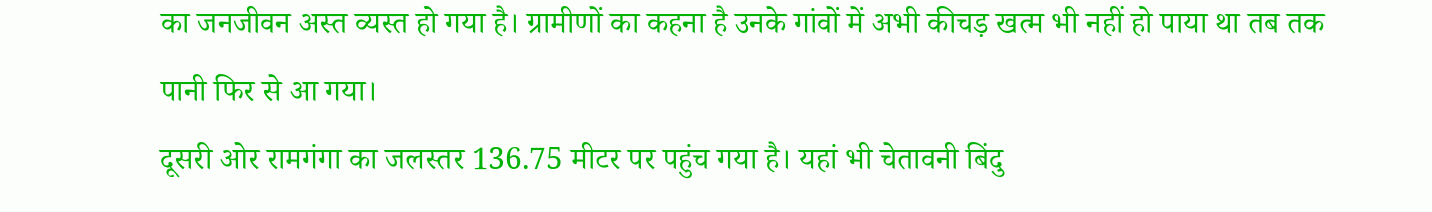का जनजीवन अस्त व्यस्त हो गया है। ग्रामीणों का कहना है उनके गांवों में अभी कीचड़ खत्म भी नहीं हो पाया था तब तक पानी फिर से आ गया।
दूसरी ओर रामगंगा का जलस्तर 136.75 मीटर पर पहुंच गया है। यहां भी चेतावनी बिंदु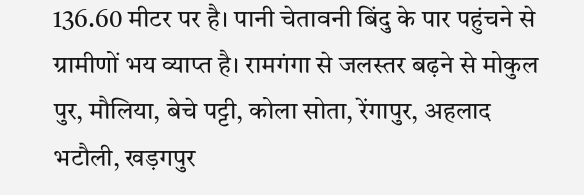136.60 मीटर पर है। पानी चेतावनी बिंदु के पार पहुंचने से ग्रामीणों भय व्याप्त है। रामगंगा से जलस्तर बढ़ने से मोकुल पुर, मौलिया, बेचे पट्टी, कोला सोता, रेंगापुर, अहलाद भटौली, खड़गपुर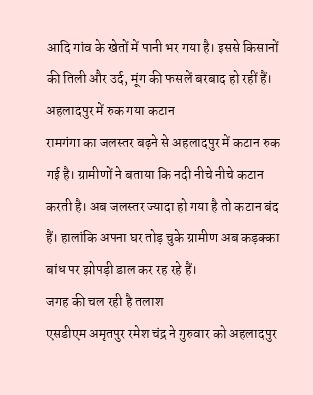आदि गांव के खेतों में पानी भर गया है। इससे किसानों की तिली और उर्द, मूंग की फसलें बरबाद हो रहीं हैं।
अहलादपुर में रुक गया कटान
रामगंगा का जलस्तर बढ़ने से अहलादपुर में कटान रुक गई है। ग्रामीणों ने बताया कि नदी नीचे नीचे कटान करती है। अब जलस्तर ज्यादा हो गया है तो कटान बंद हैं। हालांकि अपना घर तोड़ चुके ग्रामीण अब कड़क्का बांध पर झोपड़ी डाल कर रह रहे हैं।
जगह की चल रही है तलाश
एसडीएम अमृतपुर रमेश चंद्र ने गुरुवार को अहलादपुर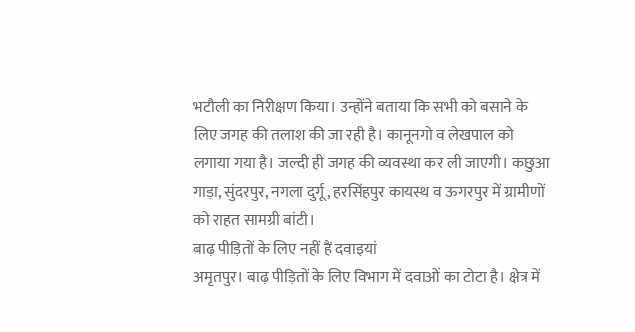भटौली का निरीक्षण किया। उन्होंने बताया कि सभी को बसाने के लिए जगह की तलाश की जा रही है। कानूनगो व लेखपाल को लगाया गया है। जल्दी ही जगह की व्यवस्था कर ली जाएगी। कछुआ गाड़ा, सुंदरपुर, नगला दुर्गू, हरसिंहपुर कायस्थ व ऊगरपुर में ग्रामीणों को राहत सामग्री बांटी।
बाढ़ पीड़ितों के लिए नहीं हैं दवाइयां
अमृतपुर। बाढ़ पीड़ितों के लिए विभाग में दवाओं का टोटा है। क्षेत्र में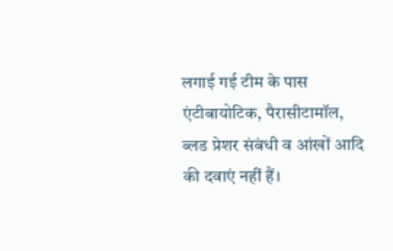लगाई गई टीम के पास एंटीबायोटिक, पैरासीटामॉल, ब्लड प्रेशर संबंधी व आंखों आदि की दवाएं नहीं हैं।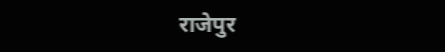राजेपुर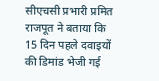सीएचसी प्रभारी प्रमित राजपूत ने बताया कि 15 दिन पहले दवाइयों की डिमांड भेजी गई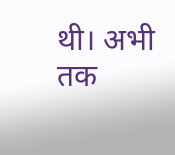थी। अभी तक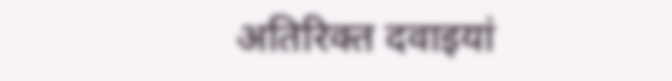अतिरिक्त दवाइयां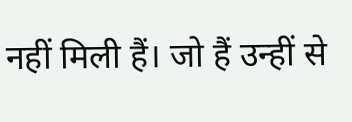नहीं मिली हैं। जो हैं उन्हीं से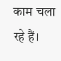काम चला रहे हैं।